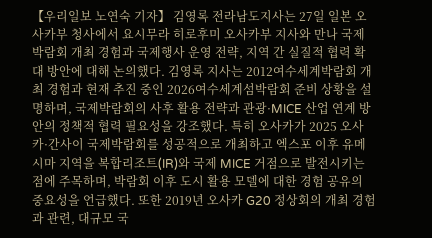【우리일보 노연숙 기자】 김영록 전라남도지사는 27일 일본 오사카부 청사에서 요시무라 히로후미 오사카부 지사와 만나 국제박람회 개최 경험과 국제행사 운영 전략, 지역 간 실질적 협력 확대 방안에 대해 논의했다. 김영록 지사는 2012여수세계박람회 개최 경험과 현재 추진 중인 2026여수세계섬박람회 준비 상황을 설명하며, 국제박람회의 사후 활용 전략과 관광·MICE 산업 연계 방안의 정책적 협력 필요성을 강조했다. 특히 오사카가 2025 오사카·간사이 국제박람회를 성공적으로 개최하고 엑스포 이후 유메시마 지역을 복합리조트(IR)와 국제 MICE 거점으로 발전시키는 점에 주목하며, 박람회 이후 도시 활용 모델에 대한 경험 공유의 중요성을 언급했다. 또한 2019년 오사카 G20 정상회의 개최 경험과 관련, 대규모 국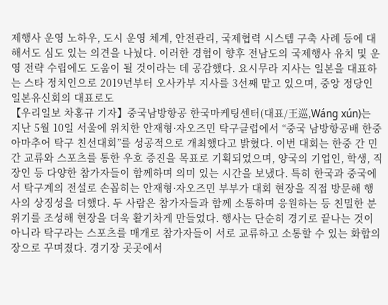제행사 운영 노하우, 도시 운영 체계, 안전관리, 국제협력 시스템 구축 사례 등에 대해서도 심도 있는 의견을 나눴다. 이러한 경험이 향후 전남도의 국제행사 유치 및 운영 전략 수립에도 도움이 될 것이라는 데 공감했다. 요시무라 지사는 일본을 대표하는 스타 정치인으로 2019년부터 오사카부 지사를 3선째 맡고 있으며, 중앙 정당인 일본유신회의 대표로도
【우리일보 차홍규 기자】중국남방항공 한국마케팅센터(대표/王巡,Wáng xún)는 지난 5월 10일 서울에 위치한 안재형·자오즈민 탁구클럽에서 “중국 남방항공배 한중아마추어 탁구 친선대회”를 성공적으로 개최했다고 밝혔다. 이번 대회는 한중 간 민간 교류와 스포츠를 통한 우호 증진을 목표로 기획되었으며, 양국의 기업인, 학생, 직장인 등 다양한 참가자들이 함께하며 의미 있는 시간을 보냈다. 특히 한국과 중국에서 탁구계의 전설로 손꼽히는 안재형·자오즈민 부부가 대회 현장을 직접 방문해 행사의 상징성을 더했다. 두 사람은 참가자들과 함께 소통하며 응원하는 등 친밀한 분위기를 조성해 현장을 더욱 활기차게 만들었다. 행사는 단순히 경기로 끝나는 것이 아니라 탁구라는 스포츠를 매개로 참가자들이 서로 교류하고 소통할 수 있는 화합의 장으로 꾸며졌다. 경기장 곳곳에서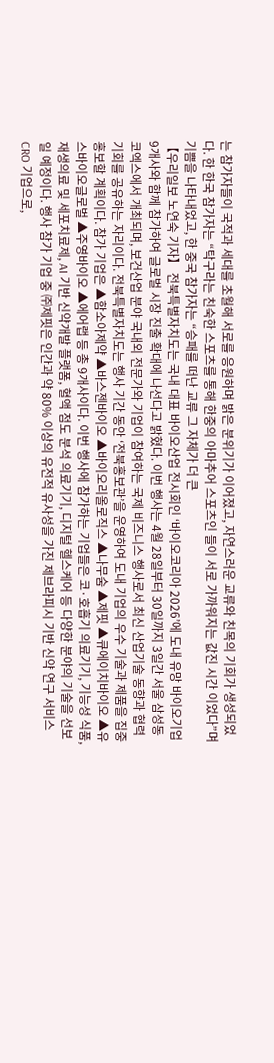는 참가자들이 국적과 세대를 초월해 서로를 응원하며 밝은 분위기가 이어졌고, 자연스러운 교류와 친목의 기회가 생성되었다. 한 한국 참가자는 “탁구라는 친숙한 스포츠를 통해 한중의 아마추어 스포츠인 들이 서로 가까워지는 값진 시간 이었다”며 기쁨을 나타내었고, 한 중국 참가자는 “승패를 떠난 교류 그 자체가 더 큰
【우리일보 노연숙 기자】 전북특별자치도는 국내 대표 바이오산업 전시회인 ‘바이오코리아 2026’에 도내 유망 바이오기업 9개사와 함께 참가하여 글로벌 시장 진출 확대에 나선다고 밝혔다. 이번 행사는 4월 28일부터 30일까지 3일간 서울 삼성동 코엑스에서 개최되며, 보건산업 분야 국내외 전문가와 기업이 참여하는 국제 비즈니스 행사로서 최신 산업기술 동향과 협력 기회를 공유하는 자리이다. 전북특별자치도는 행사 기간 동안 ‘전북홍보관’을 운영하여 도내 기업의 우수 기술과 제품을 집중 홍보할 계획이다. 참가 기업은 ▲함소아제약 ▲바스젠바이오 ▲바이오리올로직스 ▲나무숨 ▲제핏 ▲큐에이치바이오 ▲유스바이오글로벌 ▲주영바이오 ▲에어랩 등 총 9개사이다. 이번 행사에 참가하는 기업들은 코·호흡기 의료기기, 기능성 식품, 재생의료 및 세포치료제, AI 기반 신약개발 플랫폼, 혈액 점도 분석 의료기기, 디지털 헬스케어 등 다양한 분야의 기술을 선보일 예정이다. 행사 참가 기업 중 ㈜제핏은 인간과 약 80% 이상의 유전적 유사성을 가진 제브라피시 기반 신약 연구 서비스 CRO 기업으로,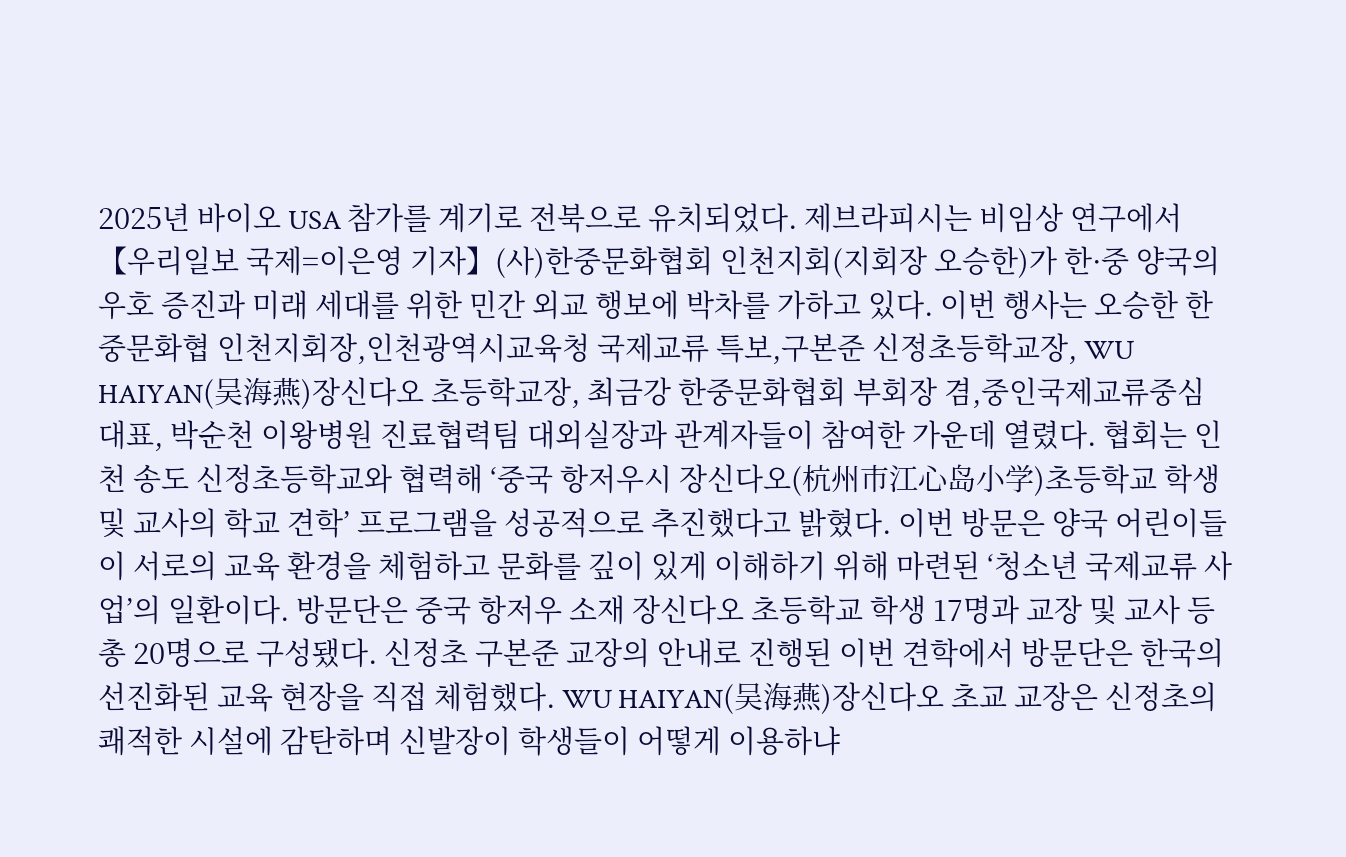2025년 바이오 USA 참가를 계기로 전북으로 유치되었다. 제브라피시는 비임상 연구에서
【우리일보 국제=이은영 기자】(사)한중문화협회 인천지회(지회장 오승한)가 한·중 양국의 우호 증진과 미래 세대를 위한 민간 외교 행보에 박차를 가하고 있다. 이번 행사는 오승한 한중문화협 인천지회장,인천광역시교육청 국제교류 특보,구본준 신정초등학교장, WU HAIYAN(吴海燕)장신다오 초등학교장, 최금강 한중문화협회 부회장 겸,중인국제교류중심 대표, 박순천 이왕병원 진료협력팀 대외실장과 관계자들이 참여한 가운데 열렸다. 협회는 인천 송도 신정초등학교와 협력해 ‘중국 항저우시 장신다오(杭州市江心岛小学)초등학교 학생 및 교사의 학교 견학’ 프로그램을 성공적으로 추진했다고 밝혔다. 이번 방문은 양국 어린이들이 서로의 교육 환경을 체험하고 문화를 깊이 있게 이해하기 위해 마련된 ‘청소년 국제교류 사업’의 일환이다. 방문단은 중국 항저우 소재 장신다오 초등학교 학생 17명과 교장 및 교사 등 총 20명으로 구성됐다. 신정초 구본준 교장의 안내로 진행된 이번 견학에서 방문단은 한국의 선진화된 교육 현장을 직접 체험했다. WU HAIYAN(吴海燕)장신다오 초교 교장은 신정초의 쾌적한 시설에 감탄하며 신발장이 학생들이 어떻게 이용하냐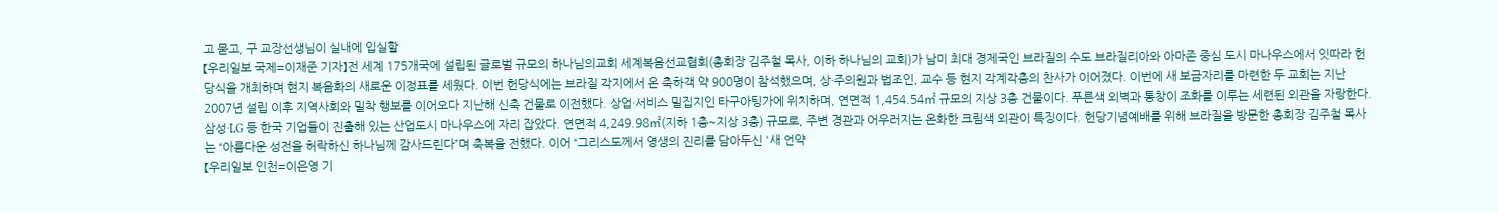고 묻고, 구 교장선생님이 실내에 입실할
【우리일보 국제=이재준 기자】전 세계 175개국에 설립된 글로벌 규모의 하나님의교회 세계복음선교협회(총회장 김주철 목사, 이하 하나님의 교회)가 남미 최대 경제국인 브라질의 수도 브라질리아와 아마존 중심 도시 마나우스에서 잇따라 헌당식을 개최하며 현지 복음화의 새로운 이정표를 세웠다. 이번 헌당식에는 브라질 각지에서 온 축하객 약 900명이 참석했으며, 상·주의원과 법조인, 교수 등 현지 각계각층의 찬사가 이어졌다. 이번에 새 보금자리를 마련한 두 교회는 지난 2007년 설립 이후 지역사회와 밀착 행보를 이어오다 지난해 신축 건물로 이전했다. 상업·서비스 밀집지인 타구아팅가에 위치하며, 연면적 1,454.54㎡ 규모의 지상 3층 건물이다. 푸른색 외벽과 통창이 조화를 이루는 세련된 외관을 자랑한다. 삼성·LG 등 한국 기업들이 진출해 있는 산업도시 마나우스에 자리 잡았다. 연면적 4,249.98㎡(지하 1층~지상 3층) 규모로, 주변 경관과 어우러지는 온화한 크림색 외관이 특징이다. 헌당기념예배를 위해 브라질을 방문한 총회장 김주철 목사는 “아름다운 성전을 허락하신 하나님께 감사드린다”며 축복을 전했다. 이어 “그리스도께서 영생의 진리를 담아두신 '새 언약
【우리일보 인천=이은영 기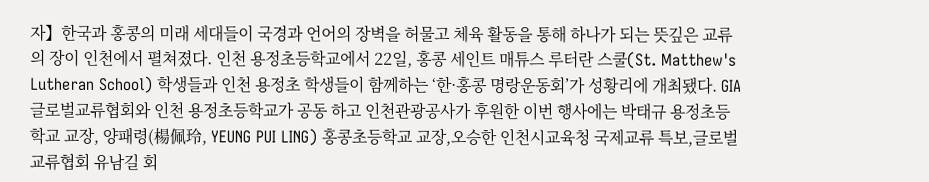자】한국과 홍콩의 미래 세대들이 국경과 언어의 장벽을 허물고 체육 활동을 통해 하나가 되는 뜻깊은 교류의 장이 인천에서 펼쳐졌다. 인천 용정초등학교에서 22일, 홍콩 세인트 매튜스 루터란 스쿨(St. Matthew's Lutheran School) 학생들과 인천 용정초 학생들이 함께하는 ‘한·홍콩 명랑운동회’가 성황리에 개최됐다. GIA 글로벌교류협회와 인천 용정초등학교가 공동 하고 인천관광공사가 후원한 이번 행사에는 박태규 용정초등학교 교장, 양패령(楊佩玲, YEUNG PUI LING) 홍콩초등학교 교장,오승한 인천시교육청 국제교류 특보,글로벌교류협회 유남길 회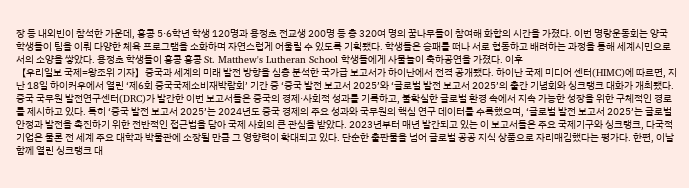장 등 내외빈이 참석한 가운데, 홍콩 5·6학년 학생 120명과 용정초 전교생 200명 등 총 320여 명의 꿈나무들이 참여해 화합의 시간을 가졌다. 이번 명랑운동회는 양국 학생들이 팀을 이뤄 다양한 체육 프로그램을 소화하며 자연스럽게 어울릴 수 있도록 기획됐다. 학생들은 승패를 떠나 서로 협동하고 배려하는 과정을 통해 세계시민으로서의 소양을 쌓았다. 용정초 학생들이 홍콩 홍콩 St. Matthew's Lutheran School 학생들에게 사물놀이 축하공연을 가졌다. 이후
【우리일보 국제=왕조위 기자】중국과 세계의 미래 발전 방향을 심층 분석한 국가급 보고서가 하이난에서 전격 공개됐다. 하이난 국제 미디어 센터(HIMC)에 따르면, 지난 18일 하이커우에서 열린 ‘제6회 중국국제소비재박람회’ 기간 중 ‘중국 발전 보고서 2025’와 ‘글로벌 발전 보고서 2025’의 출간 기념회와 싱크탱크 대화가 개최됐다. 중국 국무원 발전연구센터(DRC)가 발간한 이번 보고서들은 중국의 경제·사회적 성과를 기록하고, 불확실한 글로벌 환경 속에서 지속 가능한 성장을 위한 구체적인 경로를 제시하고 있다. 특히 ‘중국 발전 보고서 2025’는 2024년도 중국 경제의 주요 성과와 국무원의 핵심 연구 데이터를 수록했으며, ‘글로벌 발전 보고서 2025’는 글로벌 안정과 발전을 촉진하기 위한 전반적인 접근법을 담아 국제 사회의 큰 관심을 받았다. 2023년부터 매년 발간되고 있는 이 보고서들은 주요 국제기구와 싱크탱크, 다국적 기업은 물론 전 세계 주요 대학과 박물관에 소장될 만큼 그 영향력이 확대되고 있다. 단순한 출판물을 넘어 글로벌 공공 지식 상품으로 자리매김했다는 평가다. 한편, 이날 함께 열린 싱크탱크 대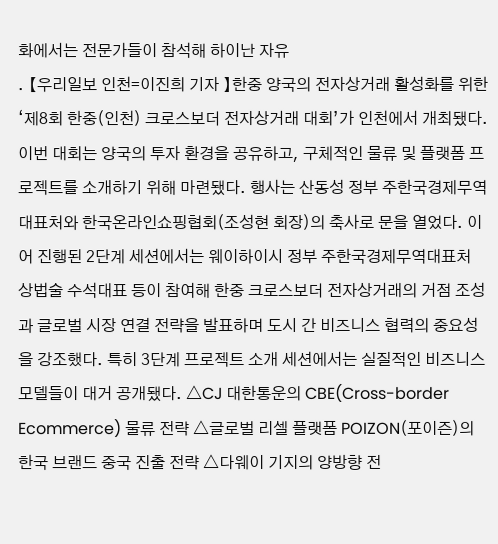화에서는 전문가들이 참석해 하이난 자유
. 【우리일보 인천=이진희 기자 】한중 양국의 전자상거래 활성화를 위한 ‘제8회 한중(인천) 크로스보더 전자상거래 대회’가 인천에서 개최됐다. 이번 대회는 양국의 투자 환경을 공유하고, 구체적인 물류 및 플랫폼 프로젝트를 소개하기 위해 마련됐다. 행사는 산동성 정부 주한국경제무역대표처와 한국온라인쇼핑협회(조성현 회장)의 축사로 문을 열었다. 이어 진행된 2단계 세션에서는 웨이하이시 정부 주한국경제무역대표처 상법술 수석대표 등이 참여해 한중 크로스보더 전자상거래의 거점 조성과 글로벌 시장 연결 전략을 발표하며 도시 간 비즈니스 협력의 중요성을 강조했다. 특히 3단계 프로젝트 소개 세션에서는 실질적인 비즈니스 모델들이 대거 공개됐다. △CJ 대한통운의 CBE(Cross-border Ecommerce) 물류 전략 △글로벌 리셀 플랫폼 POIZON(포이즌)의 한국 브랜드 중국 진출 전략 △다웨이 기지의 양방향 전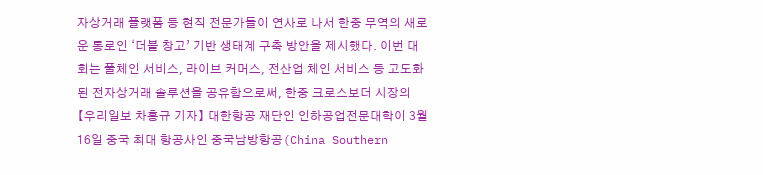자상거래 플랫폼 등 현직 전문가들이 연사로 나서 한중 무역의 새로운 통로인 ‘더블 창고’ 기반 생태계 구축 방안을 제시했다. 이번 대회는 풀체인 서비스, 라이브 커머스, 전산업 체인 서비스 등 고도화된 전자상거래 솔루션을 공유함으로써, 한중 크로스보더 시장의
【우리일보 차홍규 기자】 대한항공 재단인 인하공업전문대학이 3월 16일 중국 최대 항공사인 중국남방항공(China Southern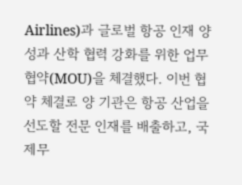Airlines)과 글로벌 항공 인재 양성과 산학 협력 강화를 위한 업무협약(MOU)을 체결했다. 이번 협약 체결로 양 기관은 항공 산업을 선도할 전문 인재를 배출하고, 국제무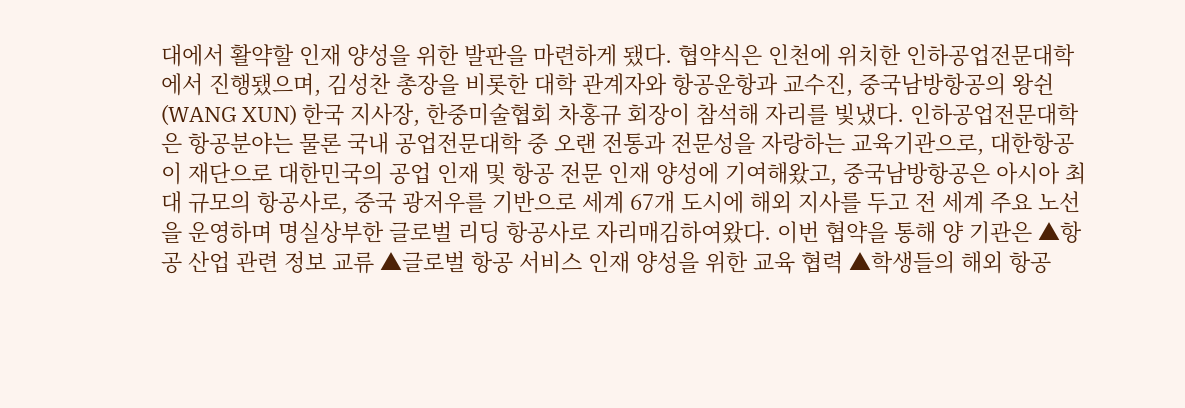대에서 활약할 인재 양성을 위한 발판을 마련하게 됐다. 협약식은 인천에 위치한 인하공업전문대학에서 진행됐으며, 김성찬 총장을 비롯한 대학 관계자와 항공운항과 교수진, 중국남방항공의 왕쉰(WANG XUN) 한국 지사장, 한중미술협회 차홍규 회장이 참석해 자리를 빛냈다. 인하공업전문대학은 항공분야는 물론 국내 공업전문대학 중 오랜 전통과 전문성을 자랑하는 교육기관으로, 대한항공이 재단으로 대한민국의 공업 인재 및 항공 전문 인재 양성에 기여해왔고, 중국남방항공은 아시아 최대 규모의 항공사로, 중국 광저우를 기반으로 세계 67개 도시에 해외 지사를 두고 전 세계 주요 노선을 운영하며 명실상부한 글로벌 리딩 항공사로 자리매김하여왔다. 이번 협약을 통해 양 기관은 ▲항공 산업 관련 정보 교류 ▲글로벌 항공 서비스 인재 양성을 위한 교육 협력 ▲학생들의 해외 항공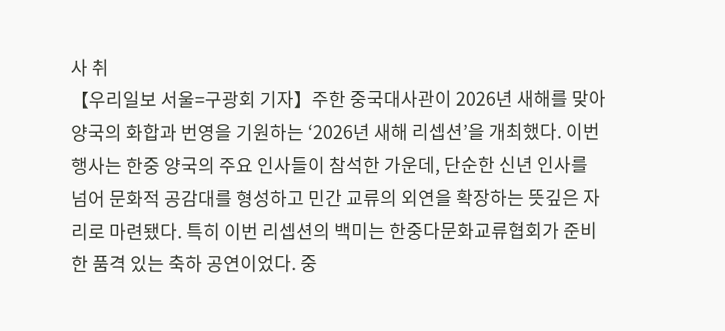사 취
【우리일보 서울=구광회 기자】주한 중국대사관이 2026년 새해를 맞아 양국의 화합과 번영을 기원하는 ‘2026년 새해 리셉션’을 개최했다. 이번 행사는 한중 양국의 주요 인사들이 참석한 가운데, 단순한 신년 인사를 넘어 문화적 공감대를 형성하고 민간 교류의 외연을 확장하는 뜻깊은 자리로 마련됐다. 특히 이번 리셉션의 백미는 한중다문화교류협회가 준비한 품격 있는 축하 공연이었다. 중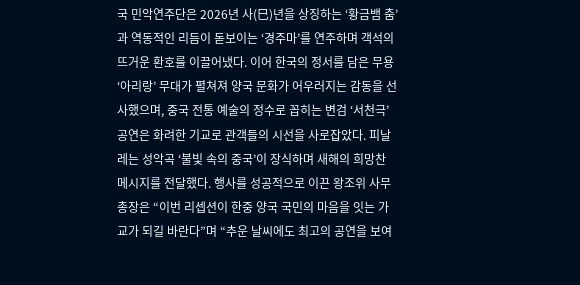국 민악연주단은 2026년 사(巳)년을 상징하는 ‘황금뱀 춤’과 역동적인 리듬이 돋보이는 ‘경주마’를 연주하며 객석의 뜨거운 환호를 이끌어냈다. 이어 한국의 정서를 담은 무용 ‘아리랑’ 무대가 펼쳐져 양국 문화가 어우러지는 감동을 선사했으며, 중국 전통 예술의 정수로 꼽히는 변검 ‘서천극’ 공연은 화려한 기교로 관객들의 시선을 사로잡았다. 피날레는 성악곡 ‘불빛 속의 중국’이 장식하며 새해의 희망찬 메시지를 전달했다. 행사를 성공적으로 이끈 왕조위 사무총장은 “이번 리셉션이 한중 양국 국민의 마음을 잇는 가교가 되길 바란다”며 “추운 날씨에도 최고의 공연을 보여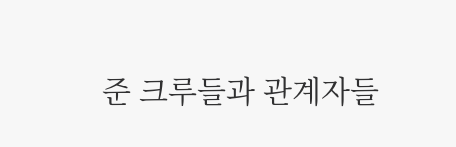준 크루들과 관계자들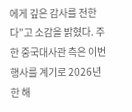에게 깊은 감사를 전한다”고 소감을 밝혔다. 주한 중국대사관 측은 이번 행사를 계기로 2026년 한 해